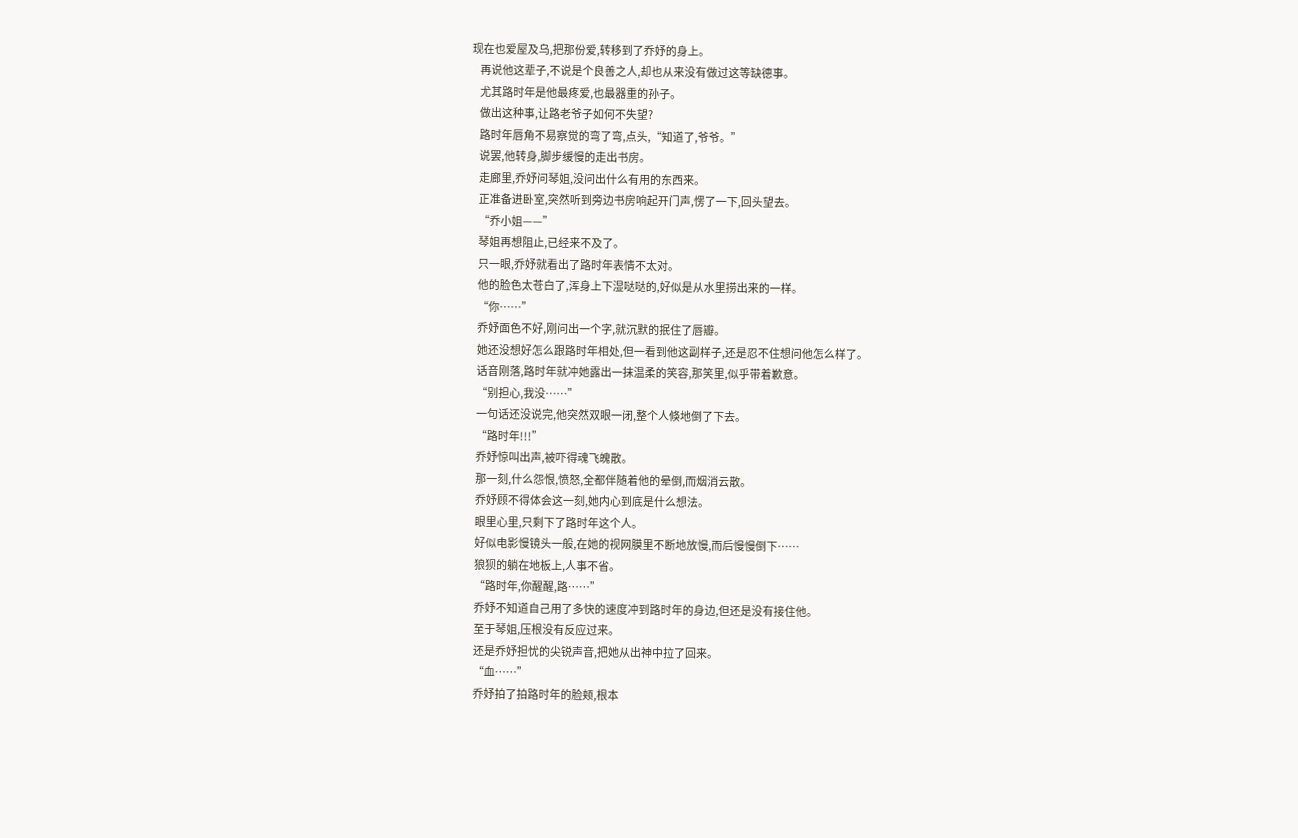现在也爱屋及乌,把那份爱,转移到了乔妤的身上。
    再说他这辈子,不说是个良善之人,却也从来没有做过这等缺德事。
    尤其路时年是他最疼爱,也最器重的孙子。
    做出这种事,让路老爷子如何不失望?
    路时年唇角不易察觉的弯了弯,点头,“知道了,爷爷。”
    说罢,他转身,脚步缓慢的走出书房。
    走廊里,乔妤问琴姐,没问出什么有用的东西来。
    正准备进卧室,突然听到旁边书房响起开门声,愣了一下,回头望去。
    “乔小姐——”
    琴姐再想阻止,已经来不及了。
    只一眼,乔妤就看出了路时年表情不太对。
    他的脸色太苍白了,浑身上下湿哒哒的,好似是从水里捞出来的一样。
    “你……”
    乔妤面色不好,刚问出一个字,就沉默的抿住了唇瓣。
    她还没想好怎么跟路时年相处,但一看到他这副样子,还是忍不住想问他怎么样了。
    话音刚落,路时年就冲她露出一抹温柔的笑容,那笑里,似乎带着歉意。
    “别担心,我没……”
    一句话还没说完,他突然双眼一闭,整个人倏地倒了下去。
    “路时年!!!”
    乔妤惊叫出声,被吓得魂飞魄散。
    那一刻,什么怨恨,愤怒,全都伴随着他的晕倒,而烟消云散。
    乔妤顾不得体会这一刻,她内心到底是什么想法。
    眼里心里,只剩下了路时年这个人。
    好似电影慢镜头一般,在她的视网膜里不断地放慢,而后慢慢倒下……
    狼狈的躺在地板上,人事不省。
    “路时年,你醒醒,路……”
    乔妤不知道自己用了多快的速度冲到路时年的身边,但还是没有接住他。
    至于琴姐,压根没有反应过来。
    还是乔妤担忧的尖锐声音,把她从出神中拉了回来。
    “血……”
    乔妤拍了拍路时年的脸颊,根本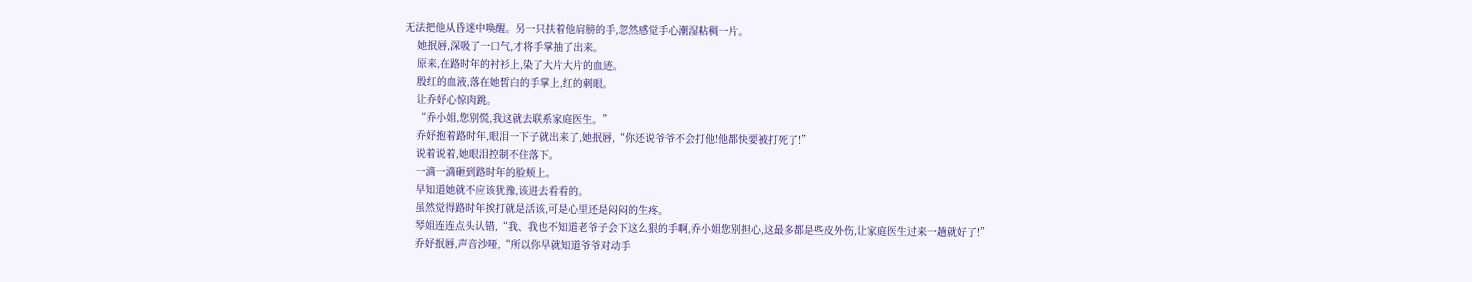无法把他从昏迷中唤醒。另一只扶着他肩膀的手,忽然感觉手心潮湿粘稠一片。
    她抿唇,深吸了一口气,才将手掌抽了出来。
    原来,在路时年的衬衫上,染了大片大片的血迹。
    殷红的血液,落在她皙白的手掌上,红的刺眼。
    让乔妤心惊肉跳。
    “乔小姐,您别慌,我这就去联系家庭医生。”
    乔妤抱着路时年,眼泪一下子就出来了,她抿唇,“你还说爷爷不会打他!他都快要被打死了!”
    说着说着,她眼泪控制不住落下。
    一滴一滴砸到路时年的脸颊上。
    早知道她就不应该犹豫,该进去看看的。
    虽然觉得路时年挨打就是活该,可是心里还是闷闷的生疼。
    琴姐连连点头认错,“我、我也不知道老爷子会下这么狠的手啊,乔小姐您别担心,这最多都是些皮外伤,让家庭医生过来一趟就好了!”
    乔妤抿唇,声音沙哑,“所以你早就知道爷爷对动手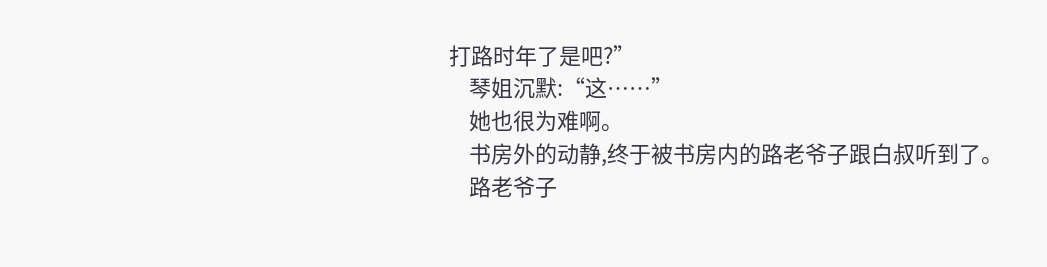打路时年了是吧?”
    琴姐沉默:“这……”
    她也很为难啊。
    书房外的动静,终于被书房内的路老爷子跟白叔听到了。
    路老爷子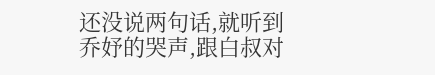还没说两句话,就听到乔妤的哭声,跟白叔对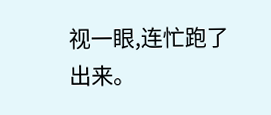视一眼,连忙跑了出来。